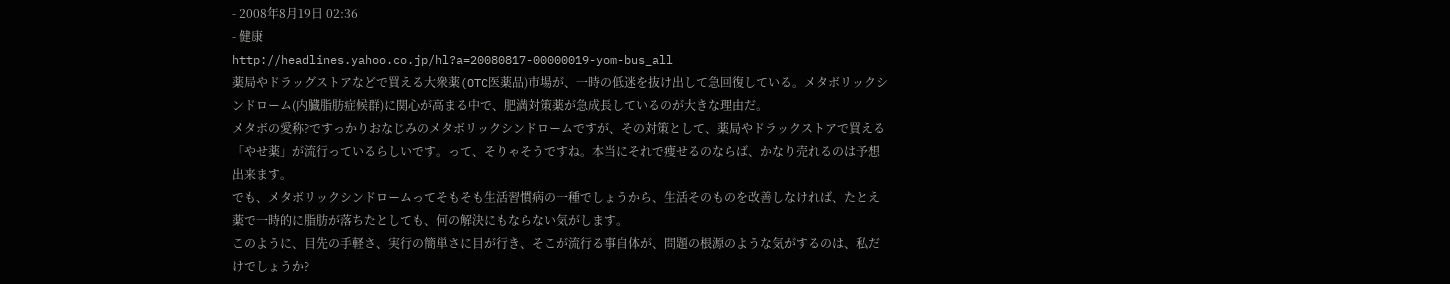- 2008年8月19日 02:36
- 健康
http://headlines.yahoo.co.jp/hl?a=20080817-00000019-yom-bus_all
薬局やドラッグストアなどで買える大衆薬(OTC医薬品)市場が、一時の低迷を抜け出して急回復している。メタボリックシンドローム(内臓脂肪症候群)に関心が高まる中で、肥満対策薬が急成長しているのが大きな理由だ。
メタボの愛称?ですっかりおなじみのメタボリックシンドロームですが、その対策として、薬局やドラックストアで買える「やせ薬」が流行っているらしいです。って、そりゃそうですね。本当にそれで痩せるのならば、かなり売れるのは予想出来ます。
でも、メタボリックシンドロームってそもそも生活習慣病の一種でしょうから、生活そのものを改善しなければ、たとえ薬で一時的に脂肪が落ちたとしても、何の解決にもならない気がします。
このように、目先の手軽さ、実行の簡単さに目が行き、そこが流行る事自体が、問題の根源のような気がするのは、私だけでしょうか?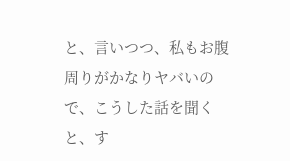と、言いつつ、私もお腹周りがかなりヤバいので、こうした話を聞くと、す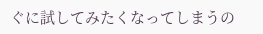ぐに試してみたくなってしまうの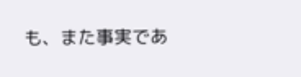も、また事実であ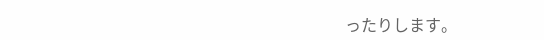ったりします。